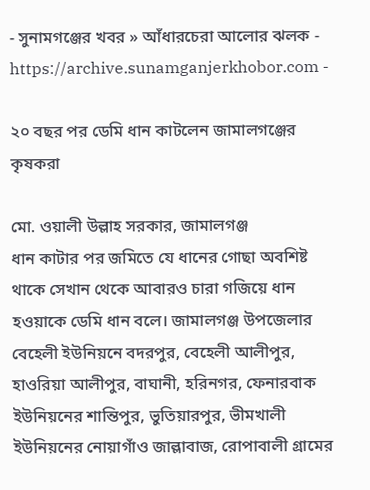- সুনামগঞ্জের খবর » আঁধারচেরা আলোর ঝলক - https://archive.sunamganjerkhobor.com -

২০ বছর পর ডেমি ধান কাটলেন জামালগঞ্জের কৃষকরা

মো. ওয়ালী উল্লাহ সরকার, জামালগঞ্জ
ধান কাটার পর জমিতে যে ধানের গোছা অবশিষ্ট থাকে সেখান থেকে আবারও চারা গজিয়ে ধান হওয়াকে ডেমি ধান বলে। জামালগঞ্জ উপজেলার বেহেলী ইউনিয়নে বদরপুর, বেহেলী আলীপুর, হাওরিয়া আলীপুর, বাঘানী, হরিনগর, ফেনারবাক ইউনিয়নের শান্তিপুর, ভুতিয়ারপুর, ভীমখালী ইউনিয়নের নোয়াগাঁও জাল্লাবাজ, রোপাবালী গ্রামের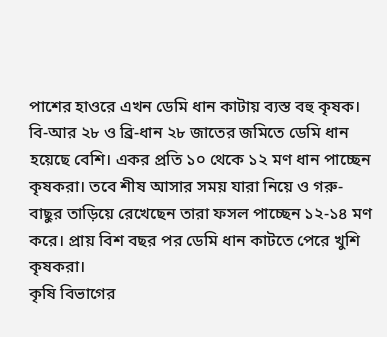পাশের হাওরে এখন ডেমি ধান কাটায় ব্যস্ত বহু কৃষক। বি-আর ২৮ ও ব্রি-ধান ২৮ জাতের জমিতে ডেমি ধান হয়েছে বেশি। একর প্রতি ১০ থেকে ১২ মণ ধান পাচ্ছেন কৃষকরা। তবে শীষ আসার সময় যারা নিয়ে ও গরু-বাছুর তাড়িয়ে রেখেছেন তারা ফসল পাচ্ছেন ১২-১৪ মণ করে। প্রায় বিশ বছর পর ডেমি ধান কাটতে পেরে খুশি কৃষকরা।
কৃষি বিভাগের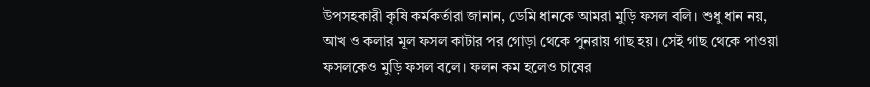উপসহকারী কৃষি কর্মকর্তারা জানান, ডেমি ধানকে আমরা মুড়ি ফসল বলি। শুধু ধান নয়, আখ ও কলার মূল ফসল কাটার পর গোড়া থেকে পুনরায় গাছ হয়। সেই গাছ থেকে পাওয়া ফসলকেও মুড়ি ফসল বলে। ফলন কম হলেও চাষের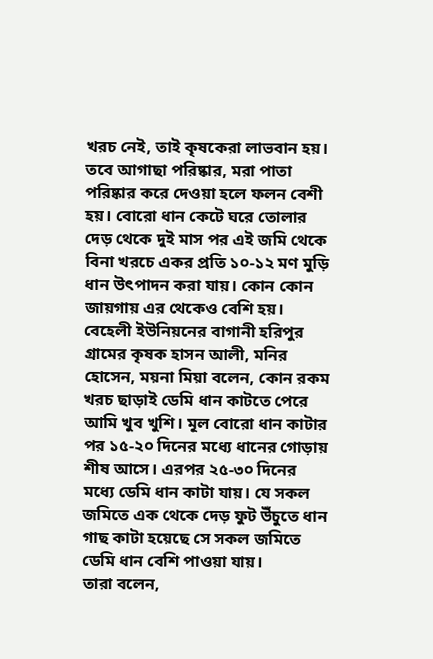খরচ নেই, তাই কৃষকেরা লাভবান হয়। তবে আগাছা পরিষ্কার, মরা পাতা পরিষ্কার করে দেওয়া হলে ফলন বেশী হয়। বোরো ধান কেটে ঘরে তোলার দেড় থেকে দুই মাস পর এই জমি থেকে বিনা খরচে একর প্রতি ১০-১২ মণ মুড়ি ধান উৎপাদন করা যায়। কোন কোন জায়গায় এর থেকেও বেশি হয়।
বেহেলী ইউনিয়নের বাগানী হরিপুর গ্রামের কৃষক হাসন আলী, মনির হোসেন, ময়না মিয়া বলেন, কোন রকম খরচ ছাড়াই ডেমি ধান কাটতে পেরে আমি খুব খুশি। মূল বোরো ধান কাটার পর ১৫-২০ দিনের মধ্যে ধানের গোড়ায় শীষ আসে। এরপর ২৫-৩০ দিনের মধ্যে ডেমি ধান কাটা যায়। যে সকল জমিতে এক থেকে দেড় ফুট উঁচুতে ধান গাছ কাটা হয়েছে সে সকল জমিতে ডেমি ধান বেশি পাওয়া যায়।
তারা বলেন,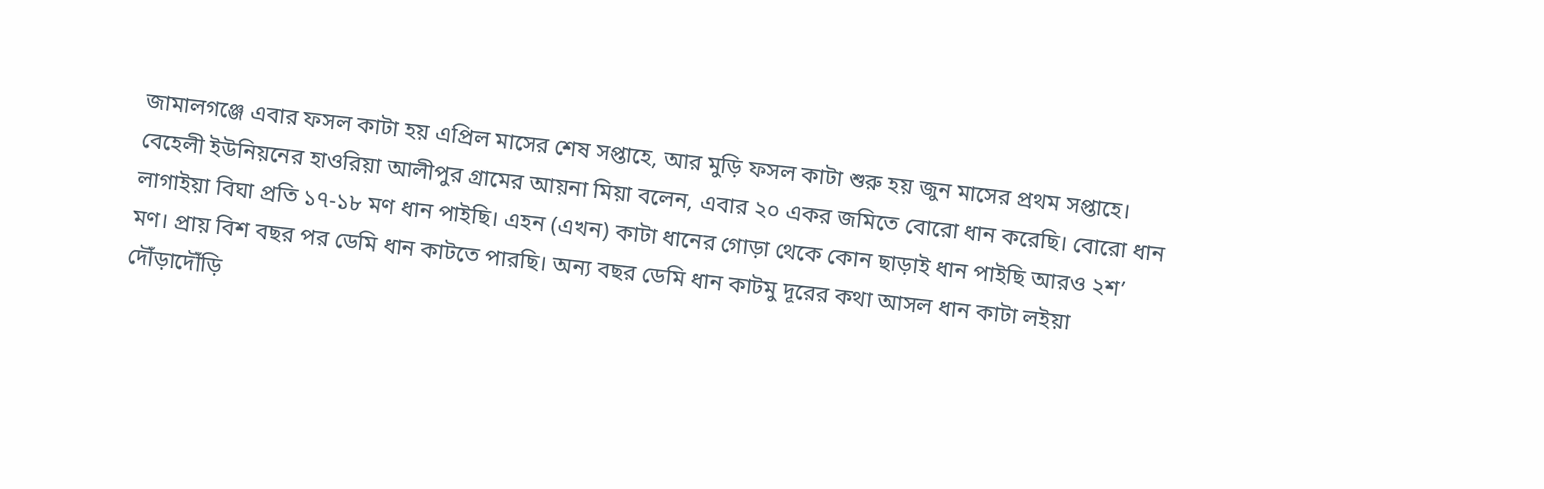জামালগঞ্জে এবার ফসল কাটা হয় এপ্রিল মাসের শেষ সপ্তাহে, আর মুড়ি ফসল কাটা শুরু হয় জুন মাসের প্রথম সপ্তাহে।
বেহেলী ইউনিয়নের হাওরিয়া আলীপুর গ্রামের আয়না মিয়া বলেন, এবার ২০ একর জমিতে বোরো ধান করেছি। বোরো ধান লাগাইয়া বিঘা প্রতি ১৭-১৮ মণ ধান পাইছি। এহন (এখন) কাটা ধানের গোড়া থেকে কোন ছাড়াই ধান পাইছি আরও ২শ’ মণ। প্রায় বিশ বছর পর ডেমি ধান কাটতে পারছি। অন্য বছর ডেমি ধান কাটমু দূরের কথা আসল ধান কাটা লইয়া দৌঁড়াদৌঁড়ি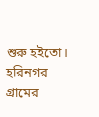শুরু হইতো।
হরিনগর গ্রামের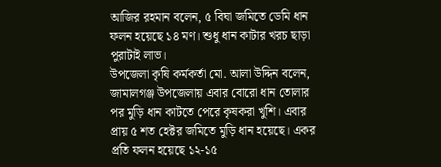আজির রহমান বলেন, ৫ বিঘা জমিতে ডেমি ধান ফলন হয়েছে ১৪ মণ। শুধু ধান কাটার খরচ ছাড়া পুরাটাই লাভ।
উপজেলা কৃষি কর্মকর্তা মো. আলা উদ্দিন বলেন, জামালগঞ্জ উপজেলায় এবার বোরো ধান তোলার পর মুড়ি ধান কাটতে পেরে কৃষকরা খুশি। এবার প্রায় ৫ শত হেক্টর জমিতে মুড়ি ধান হয়েছে। একর প্রতি ফলন হয়েছে ১২-১৫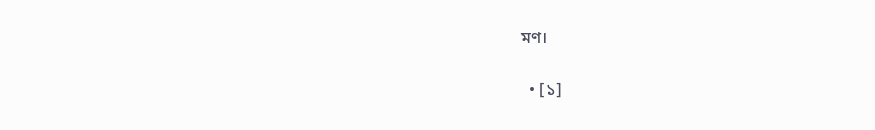মণ।

  • [১]